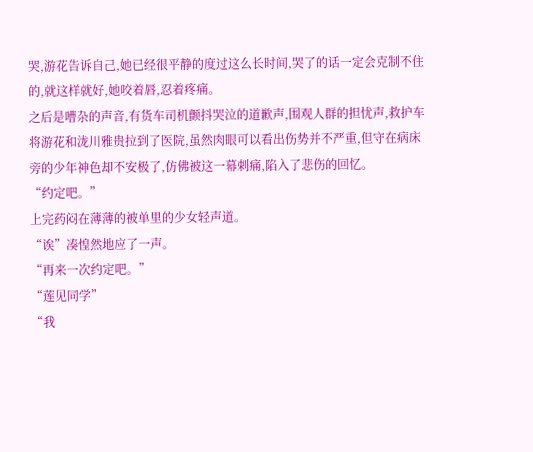哭,游花告诉自己,她已经很平静的度过这么长时间,哭了的话一定会克制不住的,就这样就好,她咬着唇,忍着疼痛。
之后是嘈杂的声音,有货车司机颤抖哭泣的道歉声,围观人群的担忧声,救护车将游花和泷川雅贵拉到了医院,虽然肉眼可以看出伤势并不严重,但守在病床旁的少年神色却不安极了,仿佛被这一幕刺痛,陷入了悲伤的回忆。
“约定吧。”
上完药闷在薄薄的被单里的少女轻声道。
“诶”凑惶然地应了一声。
“再来一次约定吧。”
“莲见同学”
“我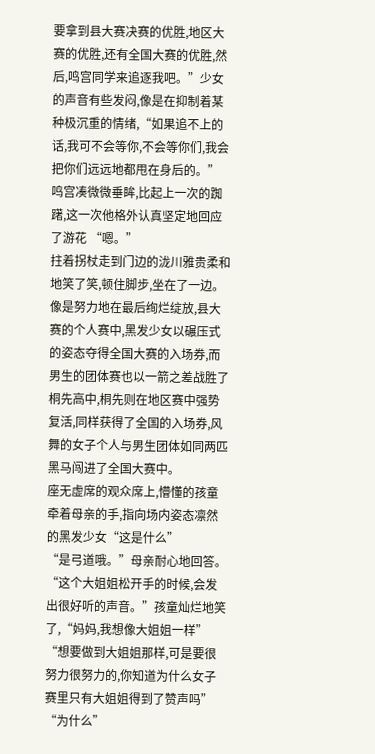要拿到县大赛决赛的优胜,地区大赛的优胜,还有全国大赛的优胜,然后,鸣宫同学来追逐我吧。”少女的声音有些发闷,像是在抑制着某种极沉重的情绪,“如果追不上的话,我可不会等你,不会等你们,我会把你们远远地都甩在身后的。”
鸣宫凑微微垂眸,比起上一次的踟躇,这一次他格外认真坚定地回应了游花 “嗯。”
拄着拐杖走到门边的泷川雅贵柔和地笑了笑,顿住脚步,坐在了一边。
像是努力地在最后绚烂绽放,县大赛的个人赛中,黑发少女以碾压式的姿态夺得全国大赛的入场券,而男生的团体赛也以一箭之差战胜了桐先高中,桐先则在地区赛中强势复活,同样获得了全国的入场券,风舞的女子个人与男生团体如同两匹黑马闯进了全国大赛中。
座无虚席的观众席上,懵懂的孩童牵着母亲的手,指向场内姿态凛然的黑发少女“这是什么”
“是弓道哦。”母亲耐心地回答。
“这个大姐姐松开手的时候,会发出很好听的声音。”孩童灿烂地笑了,“妈妈,我想像大姐姐一样”
“想要做到大姐姐那样,可是要很努力很努力的,你知道为什么女子赛里只有大姐姐得到了赞声吗”
“为什么”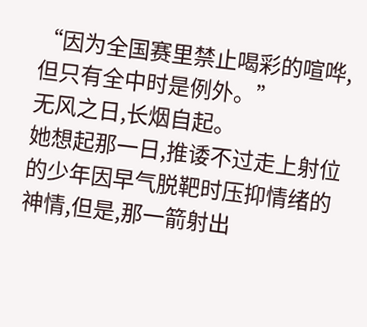“因为全国赛里禁止喝彩的喧哗,但只有全中时是例外。”
无风之日,长烟自起。
她想起那一日,推诿不过走上射位的少年因早气脱靶时压抑情绪的神情,但是,那一箭射出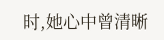时,她心中曾清晰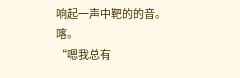响起一声中靶的的音。
喀。
“嗯我总有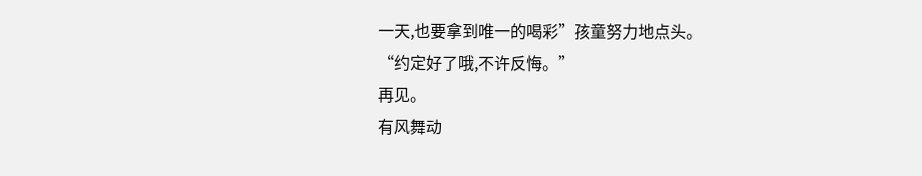一天,也要拿到唯一的喝彩”孩童努力地点头。
“约定好了哦,不许反悔。”
再见。
有风舞动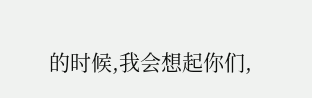的时候,我会想起你们,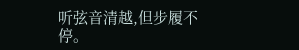听弦音清越,但步履不停。